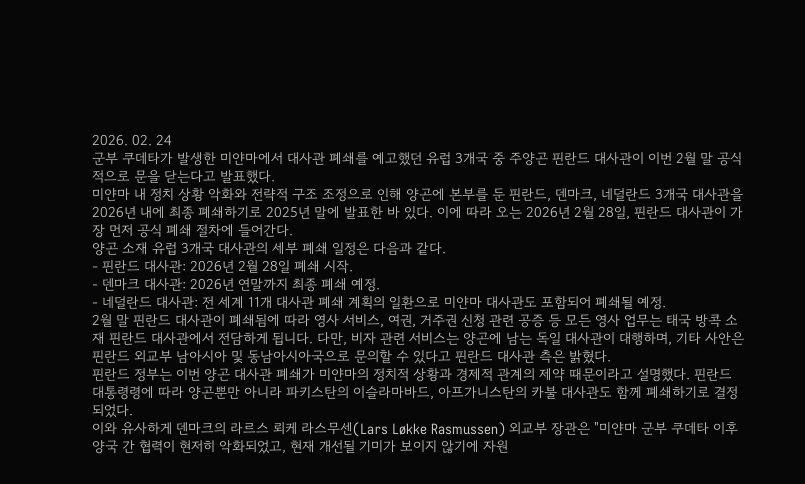2026. 02. 24
군부 쿠데타가 발생한 미얀마에서 대사관 폐쇄를 예고했던 유럽 3개국 중 주양곤 핀란드 대사관이 이번 2월 말 공식적으로 문을 닫는다고 발표했다.
미얀마 내 정치 상황 악화와 전략적 구조 조정으로 인해 양곤에 본부를 둔 핀란드, 덴마크, 네덜란드 3개국 대사관을 2026년 내에 최종 폐쇄하기로 2025년 말에 발표한 바 있다. 이에 따라 오는 2026년 2월 28일, 핀란드 대사관이 가장 먼저 공식 폐쇄 절차에 들어간다.
양곤 소재 유럽 3개국 대사관의 세부 폐쇄 일정은 다음과 같다.
- 핀란드 대사관: 2026년 2월 28일 폐쇄 시작.
- 덴마크 대사관: 2026년 연말까지 최종 폐쇄 예정.
- 네덜란드 대사관: 전 세계 11개 대사관 폐쇄 계획의 일환으로 미얀마 대사관도 포함되어 폐쇄될 예정.
2월 말 핀란드 대사관이 폐쇄됨에 따라 영사 서비스, 여권, 거주권 신청 관련 공증 등 모든 영사 업무는 태국 방콕 소재 핀란드 대사관에서 전담하게 됩니다. 다만, 비자 관련 서비스는 양곤에 남는 독일 대사관이 대행하며, 기타 사안은 핀란드 외교부 남아시아 및 동남아시아국으로 문의할 수 있다고 핀란드 대사관 측은 밝혔다.
핀란드 정부는 이번 양곤 대사관 폐쇄가 미얀마의 정치적 상황과 경제적 관계의 제약 때문이라고 설명했다. 핀란드 대통령령에 따라 양곤뿐만 아니라 파키스탄의 이슬라마바드, 아프가니스탄의 카불 대사관도 함께 폐쇄하기로 결정되었다.
이와 유사하게 덴마크의 라르스 뢰케 라스무센(Lars Løkke Rasmussen) 외교부 장관은 "미얀마 군부 쿠데타 이후 양국 간 협력이 현저히 악화되었고, 현재 개선될 기미가 보이지 않기에 자원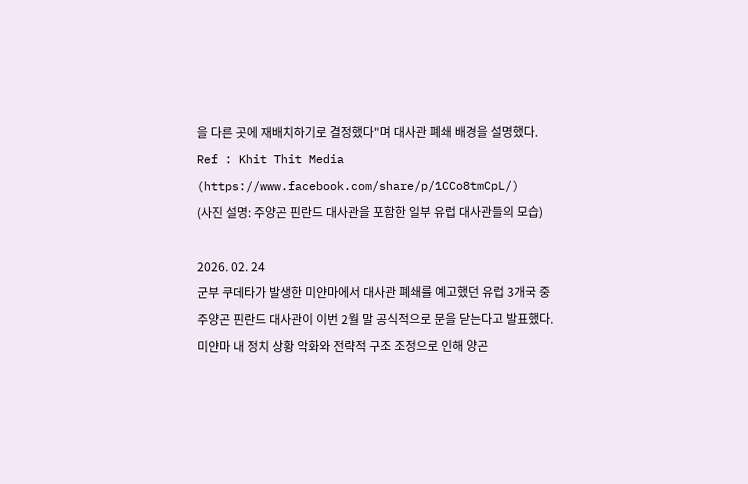을 다른 곳에 재배치하기로 결정했다"며 대사관 폐쇄 배경을 설명했다.
Ref : Khit Thit Media (https://www.facebook.com/share/p/1CCo8tmCpL/)
(사진 설명: 주양곤 핀란드 대사관을 포함한 일부 유럽 대사관들의 모습)

2026. 02. 24
군부 쿠데타가 발생한 미얀마에서 대사관 폐쇄를 예고했던 유럽 3개국 중 주양곤 핀란드 대사관이 이번 2월 말 공식적으로 문을 닫는다고 발표했다.
미얀마 내 정치 상황 악화와 전략적 구조 조정으로 인해 양곤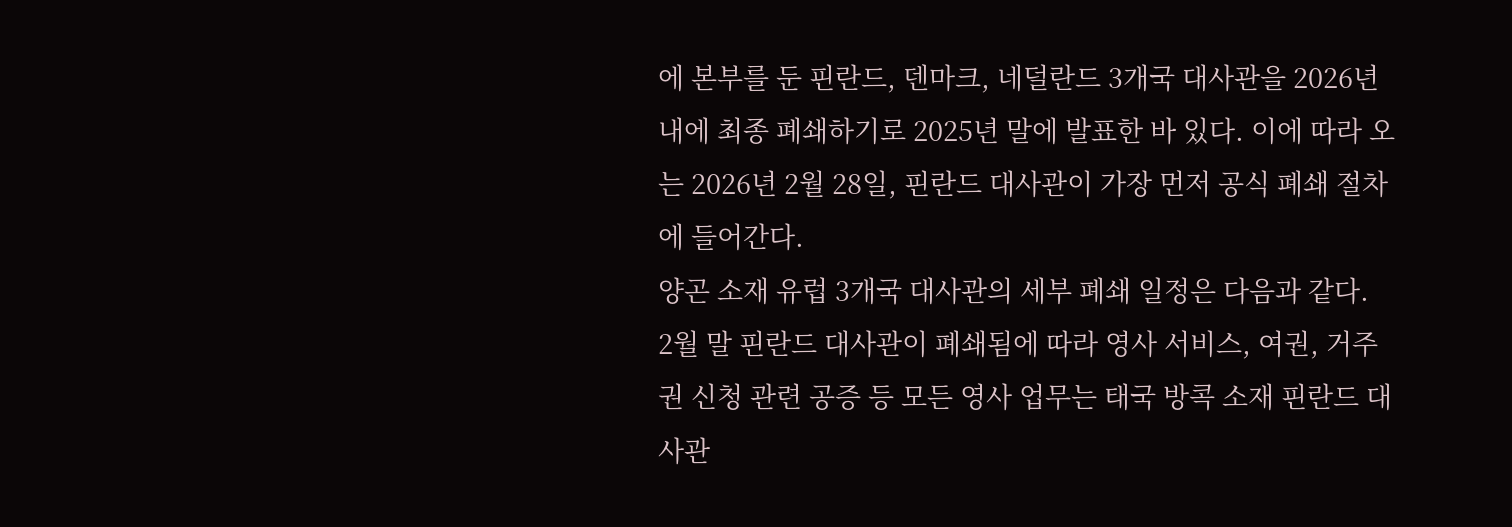에 본부를 둔 핀란드, 덴마크, 네덜란드 3개국 대사관을 2026년 내에 최종 폐쇄하기로 2025년 말에 발표한 바 있다. 이에 따라 오는 2026년 2월 28일, 핀란드 대사관이 가장 먼저 공식 폐쇄 절차에 들어간다.
양곤 소재 유럽 3개국 대사관의 세부 폐쇄 일정은 다음과 같다.
2월 말 핀란드 대사관이 폐쇄됨에 따라 영사 서비스, 여권, 거주권 신청 관련 공증 등 모든 영사 업무는 태국 방콕 소재 핀란드 대사관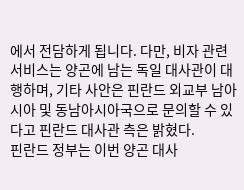에서 전담하게 됩니다. 다만, 비자 관련 서비스는 양곤에 남는 독일 대사관이 대행하며, 기타 사안은 핀란드 외교부 남아시아 및 동남아시아국으로 문의할 수 있다고 핀란드 대사관 측은 밝혔다.
핀란드 정부는 이번 양곤 대사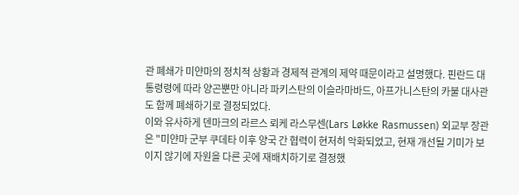관 폐쇄가 미얀마의 정치적 상황과 경제적 관계의 제약 때문이라고 설명했다. 핀란드 대통령령에 따라 양곤뿐만 아니라 파키스탄의 이슬라마바드, 아프가니스탄의 카불 대사관도 함께 폐쇄하기로 결정되었다.
이와 유사하게 덴마크의 라르스 뢰케 라스무센(Lars Løkke Rasmussen) 외교부 장관은 "미얀마 군부 쿠데타 이후 양국 간 협력이 현저히 악화되었고, 현재 개선될 기미가 보이지 않기에 자원을 다른 곳에 재배치하기로 결정했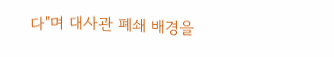다"며 대사관 폐쇄 배경을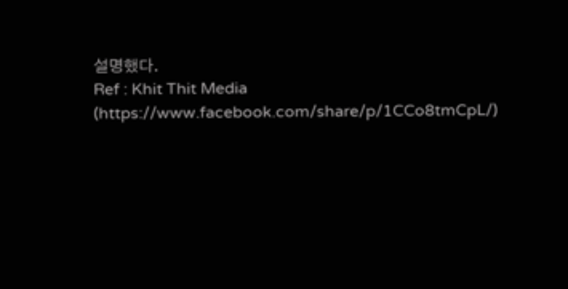설명했다.
Ref : Khit Thit Media (https://www.facebook.com/share/p/1CCo8tmCpL/)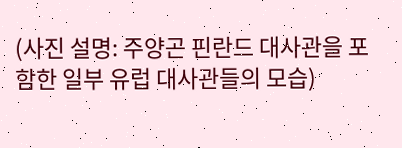(사진 설명: 주양곤 핀란드 대사관을 포함한 일부 유럽 대사관들의 모습)